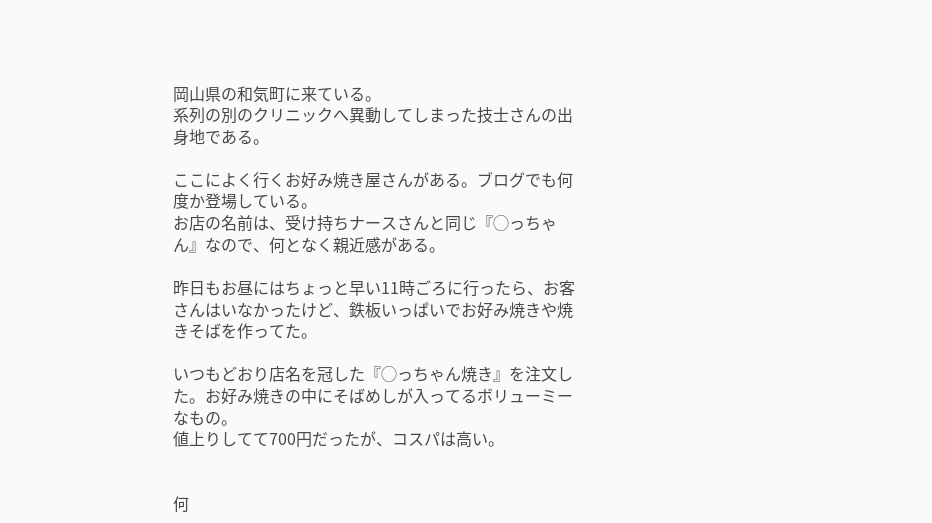岡山県の和気町に来ている。
系列の別のクリニックへ異動してしまった技士さんの出身地である。

ここによく行くお好み焼き屋さんがある。ブログでも何度か登場している。
お店の名前は、受け持ちナースさんと同じ『◯っちゃん』なので、何となく親近感がある。

昨日もお昼にはちょっと早い11時ごろに行ったら、お客さんはいなかったけど、鉄板いっぱいでお好み焼きや焼きそばを作ってた。

いつもどおり店名を冠した『◯っちゃん焼き』を注文した。お好み焼きの中にそばめしが入ってるボリューミーなもの。
値上りしてて700円だったが、コスパは高い。


何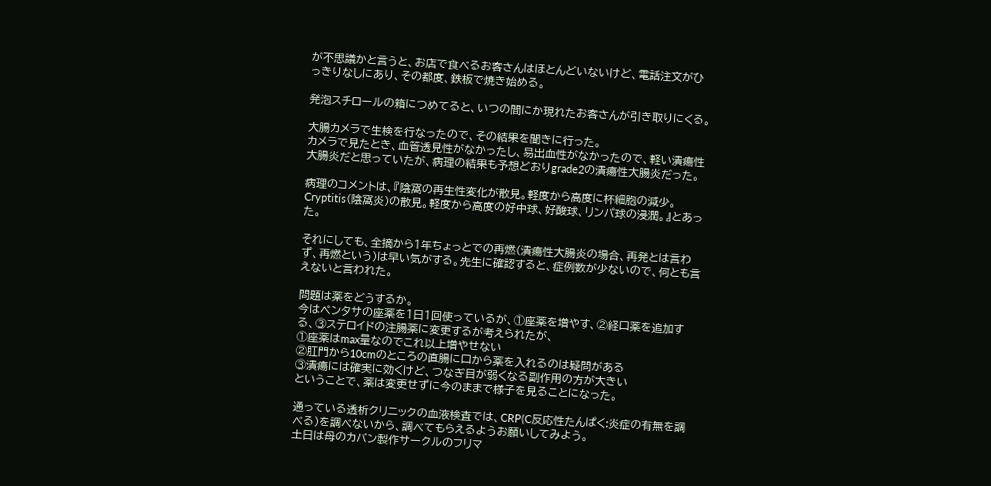が不思議かと言うと、お店で食べるお客さんはほとんどいないけど、電話注文がひっきりなしにあり、その都度、鉄板で焼き始める。

発泡スチロールの箱につめてると、いつの間にか現れたお客さんが引き取りにくる。

大腸カメラで生検を行なったので、その結果を聞きに行った。
カメラで見たとき、血管透見性がなかったし、易出血性がなかったので、軽い潰瘍性大腸炎だと思っていたが、病理の結果も予想どおりgrade2の潰瘍性大腸炎だった。

病理のコメントは、『陰窩の再生性変化が散見。軽度から高度に杯細胞の減少。Cryptitis(陰窩炎)の散見。軽度から高度の好中球、好酸球、リンパ球の浸潤。』とあった。

それにしても、全摘から1年ちょっとでの再燃(潰瘍性大腸炎の場合、再発とは言わず、再燃という)は早い気がする。先生に確認すると、症例数が少ないので、何とも言えないと言われた。

問題は薬をどうするか。
今はペンタサの座薬を1日1回使っているが、①座薬を増やす、②経口薬を追加する、③ステロイドの注腸薬に変更するが考えられたが、
①座薬はmax量なのでこれ以上増やせない
②肛門から10cmのところの直腸に口から薬を入れるのは疑問がある
③潰瘍には確実に効くけど、つなぎ目が弱くなる副作用の方が大きい
ということで、薬は変更せずに今のままで様子を見ることになった。

通っている透析クリニックの血液検査では、CRP(C反応性たんぱく:炎症の有無を調べる)を調べないから、調べてもらえるようお願いしてみよう。
土日は母のカバン製作サークルのフリマ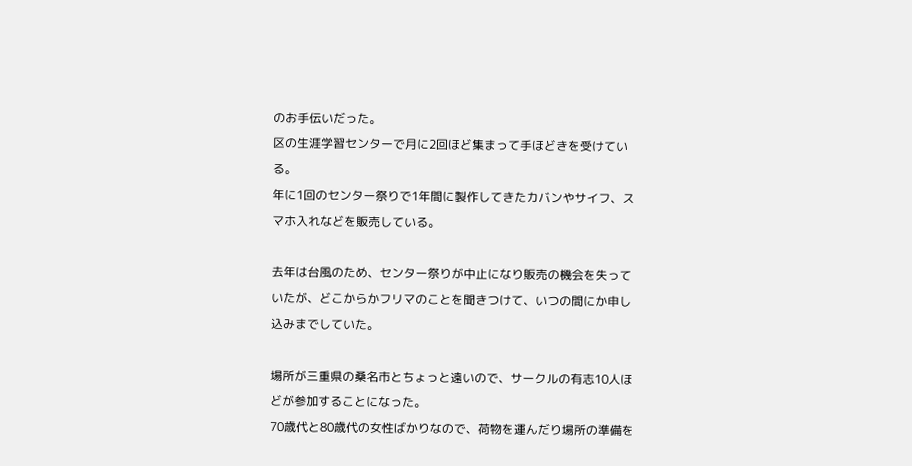のお手伝いだった。
区の生涯学習センターで月に2回ほど集まって手ほどきを受けている。
年に1回のセンター祭りで1年間に製作してきたカバンやサイフ、スマホ入れなどを販売している。

去年は台風のため、センター祭りが中止になり販売の機会を失っていたが、どこからかフリマのことを聞きつけて、いつの間にか申し込みまでしていた。

場所が三重県の桑名市とちょっと遠いので、サークルの有志10人ほどが参加することになった。
70歳代と80歳代の女性ばかりなので、荷物を運んだり場所の準備を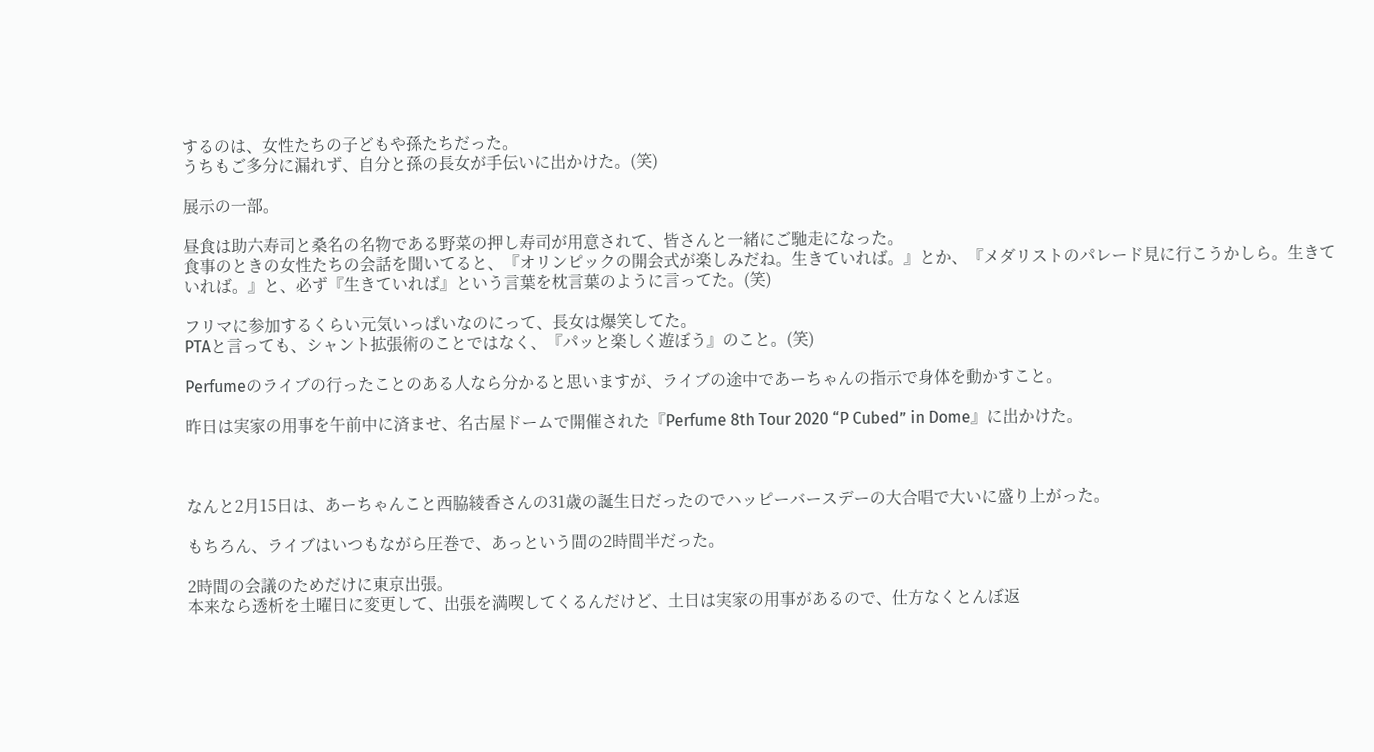するのは、女性たちの子どもや孫たちだった。
うちもご多分に漏れず、自分と孫の長女が手伝いに出かけた。(笑)

展示の一部。

昼食は助六寿司と桑名の名物である野菜の押し寿司が用意されて、皆さんと一緒にご馳走になった。
食事のときの女性たちの会話を聞いてると、『オリンピックの開会式が楽しみだね。生きていれば。』とか、『メダリストのパレード見に行こうかしら。生きていれば。』と、必ず『生きていれば』という言葉を枕言葉のように言ってた。(笑)

フリマに参加するくらい元気いっぱいなのにって、長女は爆笑してた。
PTAと言っても、シャント拡張術のことではなく、『パッと楽しく遊ぼう』のこと。(笑)

Perfumeのライブの行ったことのある人なら分かると思いますが、ライブの途中であーちゃんの指示で身体を動かすこと。

昨日は実家の用事を午前中に済ませ、名古屋ドームで開催された『Perfume 8th Tour 2020 “P Cubed” in Dome』に出かけた。



なんと2月15日は、あーちゃんこと西脇綾香さんの31歳の誕生日だったのでハッピーバースデーの大合唱で大いに盛り上がった。

もちろん、ライブはいつもながら圧巻で、あっという間の2時間半だった。

2時間の会議のためだけに東京出張。
本来なら透析を土曜日に変更して、出張を満喫してくるんだけど、土日は実家の用事があるので、仕方なくとんぼ返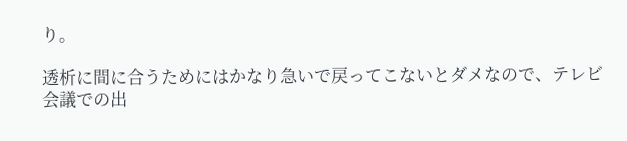り。

透析に間に合うためにはかなり急いで戻ってこないとダメなので、テレビ会議での出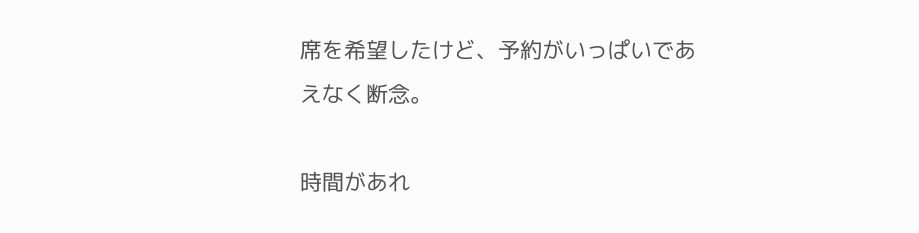席を希望したけど、予約がいっぱいであえなく断念。

時間があれ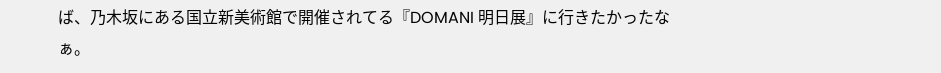ば、乃木坂にある国立新美術館で開催されてる『DOMANI 明日展』に行きたかったなぁ。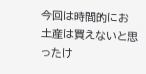今回は時間的にお土産は買えないと思ったけ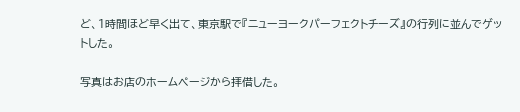ど、1時間ほど早く出て、東京駅で『ニューヨークパーフェクトチーズ』の行列に並んでゲットした。

写真はお店のホームページから拝借した。